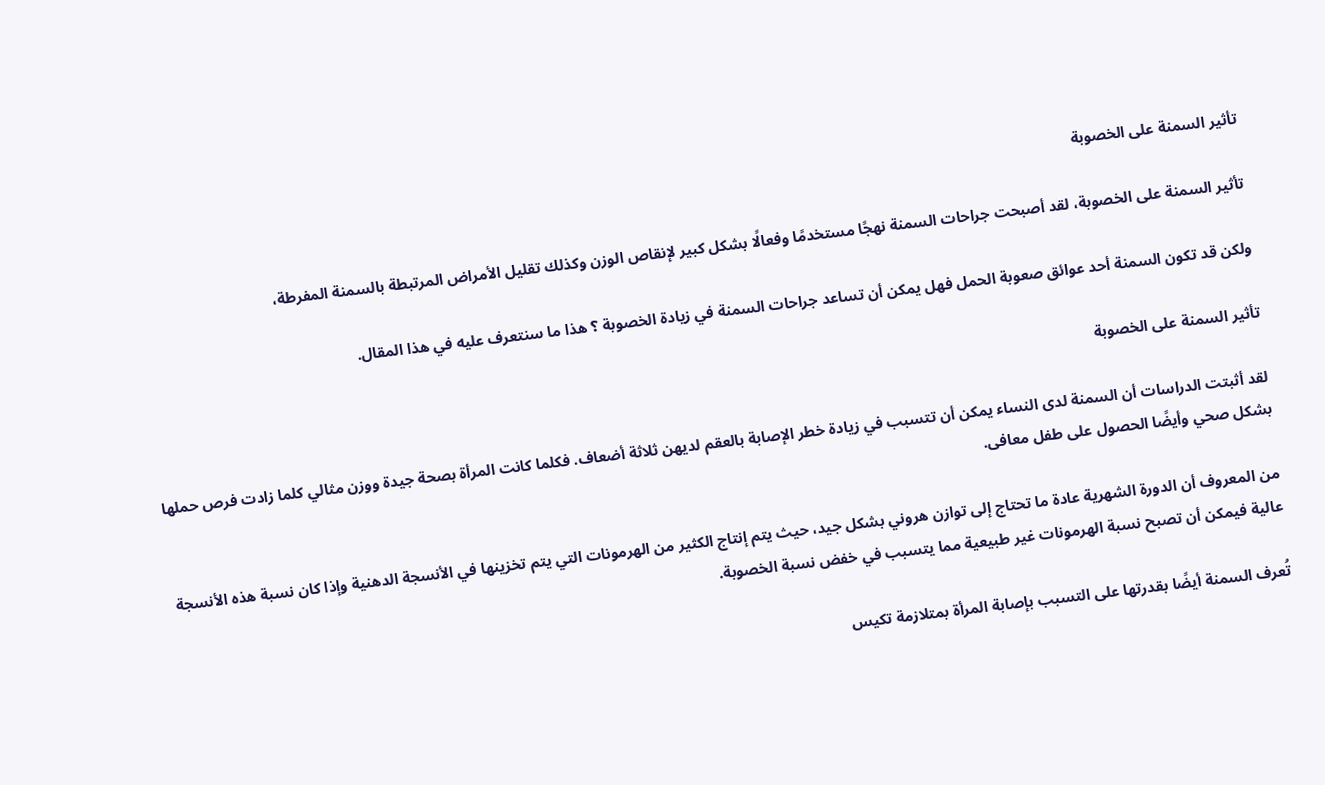تأثير السمنة على الخصوبة

تأثير السمنة على الخصوبة، لقد أصبحت جراحات السمنة نهجًا مستخدمًا وفعالًا بشكل كبير لإنقاص الوزن وكذلك تقليل الأمراض المرتبطة بالسمنة المفرطة،

ولكن قد تكون السمنة أحد عوائق صعوبة الحمل فهل يمكن أن تساعد جراحات السمنة في زيادة الخصوبة ؟ هذا ما سنتعرف عليه في هذا المقال.

تأثير السمنة على الخصوبة

لقد أثبتت الدراسات أن السمنة لدى النساء يمكن أن تتسبب في زيادة خطر الإصابة بالعقم لديهن ثلاثة أضعاف. فكلما كانت المرأة بصحة جيدة ووزن مثالي كلما زادت فرص حملها بشكل صحي وأيضًا الحصول على طفل معافى.

من المعروف أن الدورة الشهرية عادة ما تحتاج إلى توازن هروني بشكل جيد، حيث يتم إنتاج الكثير من الهرمونات التي يتم تخزينها في الأنسجة الدهنية وإذا كان نسبة هذه الأنسجة عالية فيمكن أن تصبح نسبة الهرمونات غير طبيعية مما يتسبب في خفض نسبة الخصوبة.

تُعرف السمنة أيضًا بقدرتها على التسبب بإصابة المرأة بمتلازمة تكيس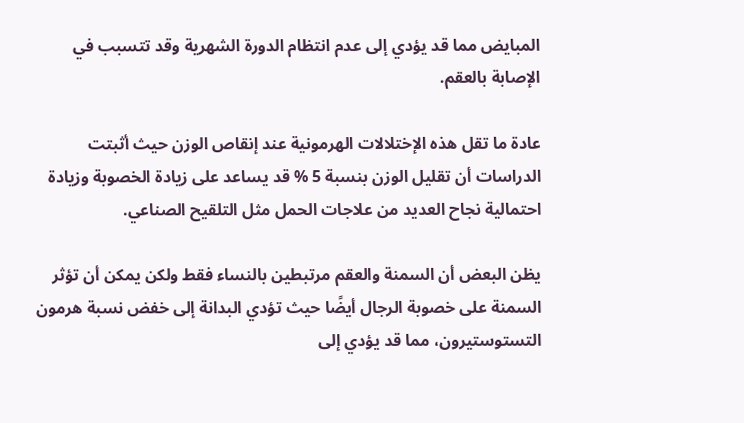المبايض مما قد يؤدي إلى عدم انتظام الدورة الشهرية وقد تتسبب في الإصابة بالعقم.

عادة ما تقل هذه الإختلالات الهرمونية عند إنقاص الوزن حيث أثبتت الدراسات أن تقليل الوزن بنسبة 5 % قد يساعد على زيادة الخصوبة وزيادة احتمالية نجاح العديد من علاجات الحمل مثل التلقيح الصناعي.

يظن البعض أن السمنة والعقم مرتبطين بالنساء فقط ولكن يمكن أن تؤثر السمنة على خصوبة الرجال أيضًا حيث تؤدي البدانة إلى خفض نسبة هرمون التستوستيرون، مما قد يؤدي إلى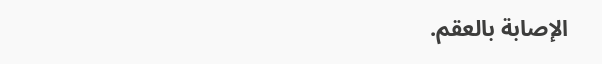الإصابة بالعقم.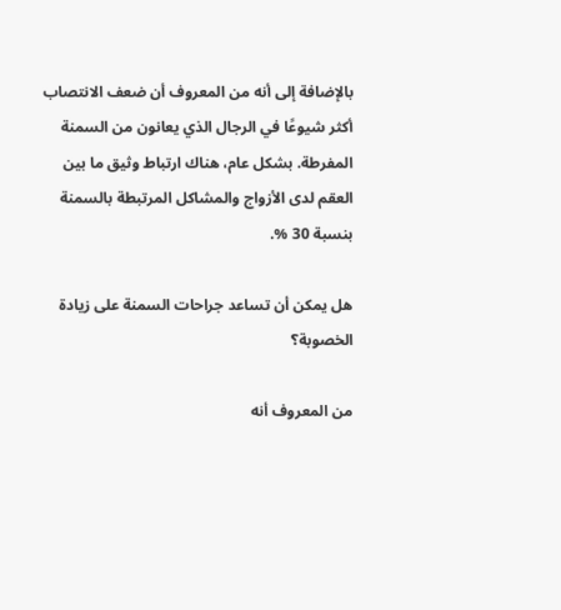بالإضافة إلى أنه من المعروف أن ضعف الانتصاب أكثر شيوعًا في الرجال الذي يعانون من السمنة المفرطة. بشكل عام، هناك ارتباط وثيق ما بين العقم لدى الأزواج والمشاكل المرتبطة بالسمنة بنسبة 30 %.

هل يمكن أن تساعد جراحات السمنة على زيادة الخصوبة؟

من المعروف أنه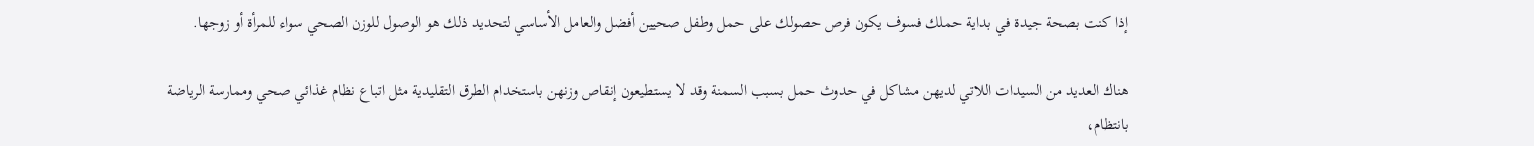إذا كنت بصحة جيدة في بداية حملك فسوف يكون فرص حصولك على حمل وطفل صحيين أفضل والعامل الأساسي لتحديد ذلك هو الوصول للوزن الصحي سواء للمرأة أو زوجها.

هناك العديد من السيدات اللاتي لديهن مشاكل في حدوث حمل بسبب السمنة وقد لا يستطيعون إنقاص وزنهن باستخدام الطرق التقليدية مثل اتباع نظام غذائي صحي وممارسة الرياضة بانتظام،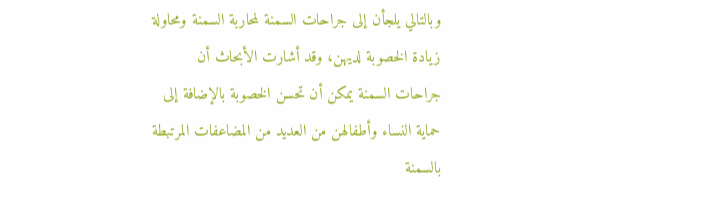وبالتالي يلجأن إلى جراحات السمنة لمحاربة السمنة ومحاولة زيادة الخصوبة لديهن، وقد أشارت الأبحاث أن جراحات السمنة يمكن أن تحسن الخصوبة بالإضافة إلى حماية النساء وأطفالهن من العديد من المضاعفات المرتبطة بالسمنة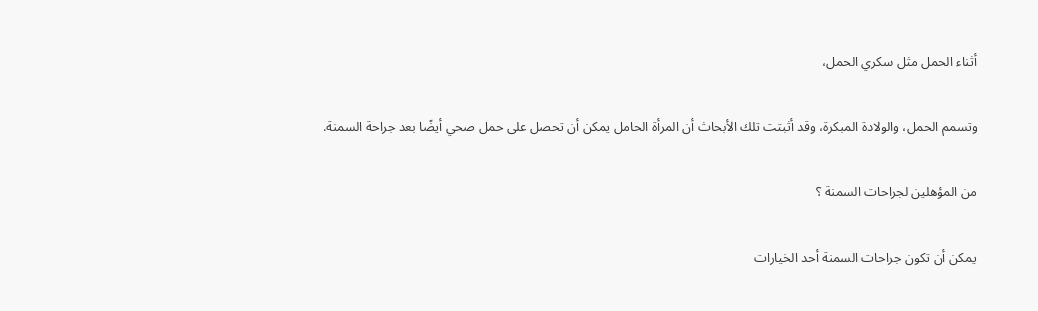أثناء الحمل مثل سكري الحمل،

وتسمم الحمل، والولادة المبكرة، وقد أثبتت تلك الأبحاث أن المرأة الحامل يمكن أن تحصل على حمل صحي أيضًا بعد جراحة السمنة.

من المؤهلين لجراحات السمنة ؟

يمكن أن تكون جراحات السمنة أحد الخيارات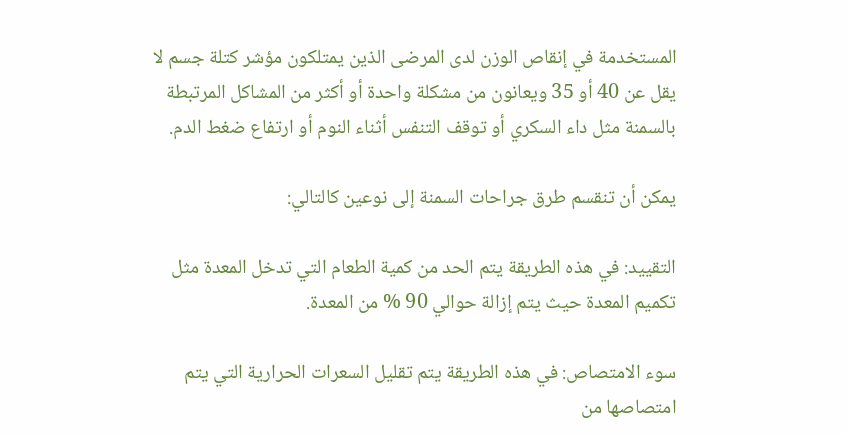المستخدمة في إنقاص الوزن لدى المرضى الذين يمتلكون مؤشر كتلة جسم لا يقل عن 40 أو 35 ويعانون من مشكلة واحدة أو أكثر من المشاكل المرتبطة بالسمنة مثل داء السكري أو توقف التنفس أثناء النوم أو ارتفاع ضغط الدم.

يمكن أن تنقسم طرق جراحات السمنة إلى نوعين كالتالي:

التقييد: في هذه الطريقة يتم الحد من كمية الطعام التي تدخل المعدة مثل تكميم المعدة حيث يتم إزالة حوالي 90 % من المعدة.

سوء الامتصاص: في هذه الطريقة يتم تقليل السعرات الحرارية التي يتم امتصاصها من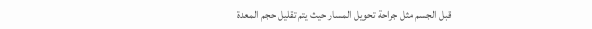قبل الجسم مثل جراحة تحويل المسار حيث يتم تقليل حجم المعدة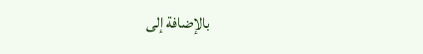بالإضافة إلى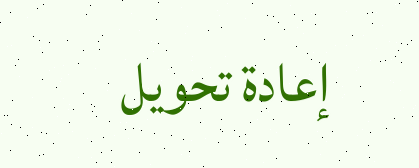إعادة تحويل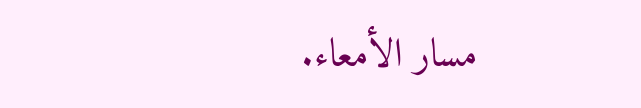مسار الأمعاء.